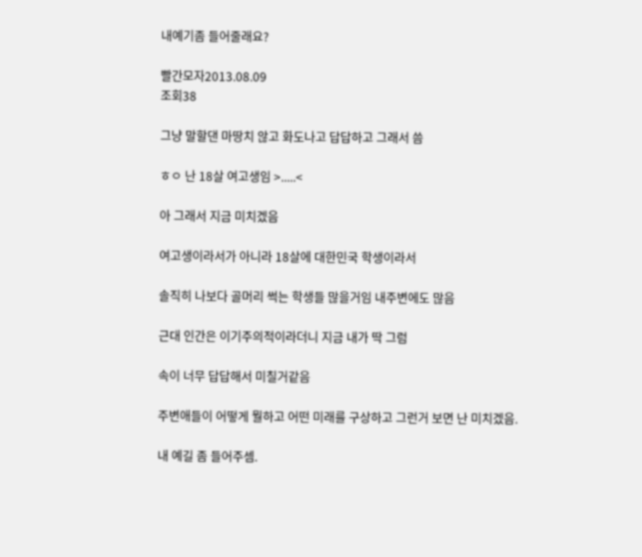내예기좀 들어줄래요?

빨간모자2013.08.09
조회38

그냥 말할댄 마땅치 않고 화도나고 답답하고 그래서 씀

ㅎㅇ 난 18살 여고생임 >.....<

아 그래서 지금 미치겠음

여고생이라서가 아니라 18살에 대한민국 학생이라서

솔직히 나보다 골머리 썩는 학생들 많을거임 내주변에도 많음

근대 인간은 이기주의적이라더니 지금 내가 딱 그럼

속이 너무 답답해서 미칠거같음

주변애들이 어떻게 뭘하고 어떤 미래를 구상하고 그런거 보면 난 미치겠음.

내 예길 좀 들어주셈.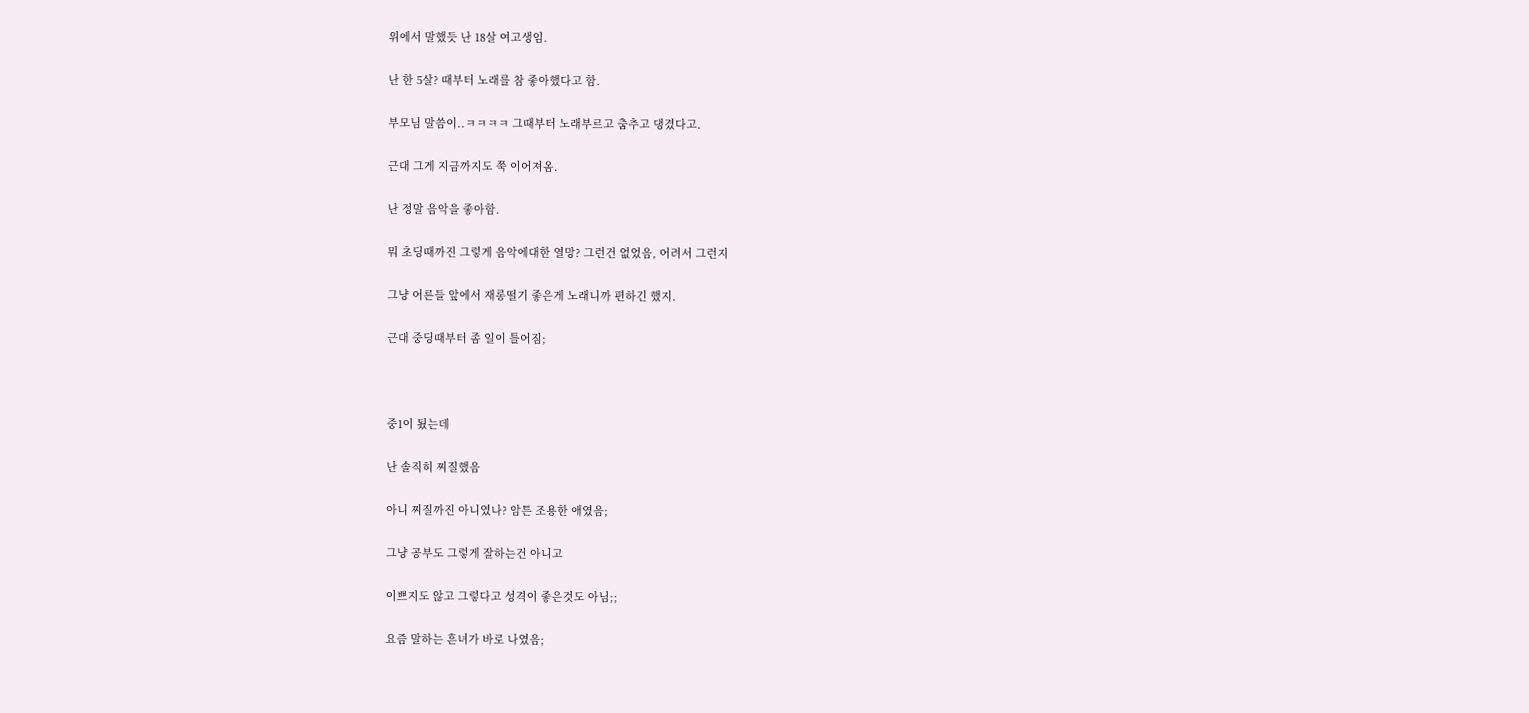위에서 말했듯 난 18살 여고생임.

난 한 5살? 때부터 노래를 참 좋아했다고 함.

부모님 말씀이..ㅋㅋㅋㅋ 그때부터 노래부르고 춤추고 댕겼다고.

근대 그게 지금까지도 쭉 이어져옴.

난 정말 음악을 좋아함.

뭐 초딩때까진 그렇게 음악에대한 열망? 그런건 없었음, 어려서 그런지

그냥 어른들 앞에서 재롱떨기 좋은게 노래니까 편하긴 했지.

근대 중딩때부터 좀 일이 틀어짐;



중1이 됬는데

난 솔직히 찌질했음

아니 찌질까진 아니였나? 암튼 조용한 애였음;

그냥 공부도 그렇게 잘하는건 아니고

이쁘지도 않고 그렇다고 성격이 좋은것도 아님;;

요즘 말하는 흔녀가 바로 나였음;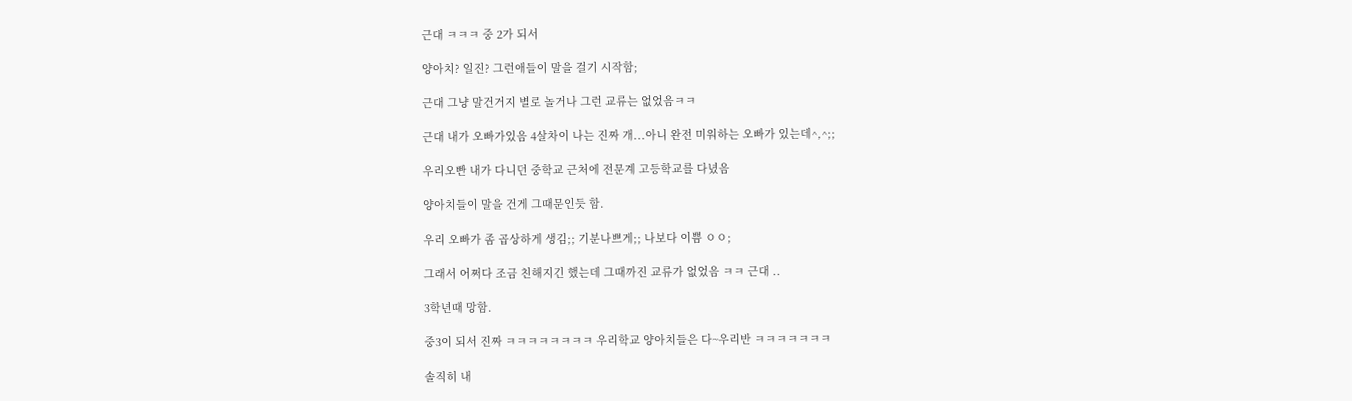근대 ㅋㅋㅋ 중 2가 되서

양아치? 일진? 그런애들이 말을 걸기 시작함;

근대 그냥 말건거지 별로 놀거나 그런 교류는 없었음ㅋㅋ

근대 내가 오빠가있음 4살차이 나는 진짜 개...아니 완전 미워하는 오빠가 있는데^,^;;

우리오빤 내가 다니던 중학교 근처에 전문계 고등학교를 다녔음

양아치들이 말을 건게 그때문인듯 함.

우리 오빠가 좀 곱상하게 생김;; 기분나쁘게;; 나보다 이쁨 ㅇㅇ;

그래서 어쩌다 조금 친해지긴 했는데 그때까진 교류가 없었음 ㅋㅋ 근대 ..

3학년때 망함.

중3이 되서 진짜 ㅋㅋㅋㅋㅋㅋㅋㅋ 우리학교 양아치들은 다~우리반 ㅋㅋㅋㅋㅋㅋㅋ

솔직히 내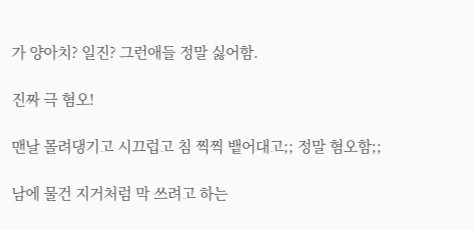가 양아치? 일진? 그런애들 정말 싫어함.

진짜 극 혐오!

맨날 몰려댕기고 시끄럽고 침 찍찍 뱉어대고;; 정말 혐오함;;

남에 물건 지거처럼 막 쓰려고 하는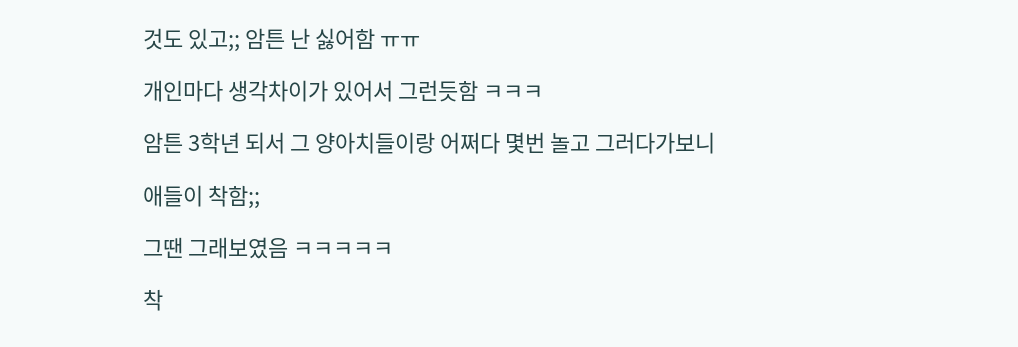것도 있고;; 암튼 난 싫어함 ㅠㅠ

개인마다 생각차이가 있어서 그런듯함 ㅋㅋㅋ

암튼 3학년 되서 그 양아치들이랑 어쩌다 몇번 놀고 그러다가보니

애들이 착함;;

그땐 그래보였음 ㅋㅋㅋㅋㅋ

착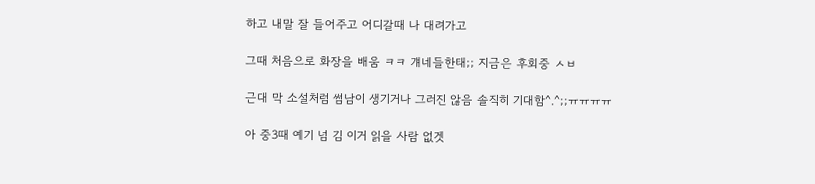하고 내말 잘 들어주고 어디갈때 나 대려가고

그때 처음으로 화장을 배움 ㅋㅋ 걔네들한태;; 지금은 후회중 ㅅㅂ

근대 막 소설처럼 썸남이 생기거나 그러진 않음 솔직히 기대함^.^;;ㅠㅠㅠㅠ

아 중3때 예기 넘 김 이거 읽을 사람 없겟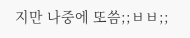지만 나중에 또씀;;ㅂㅂ;;